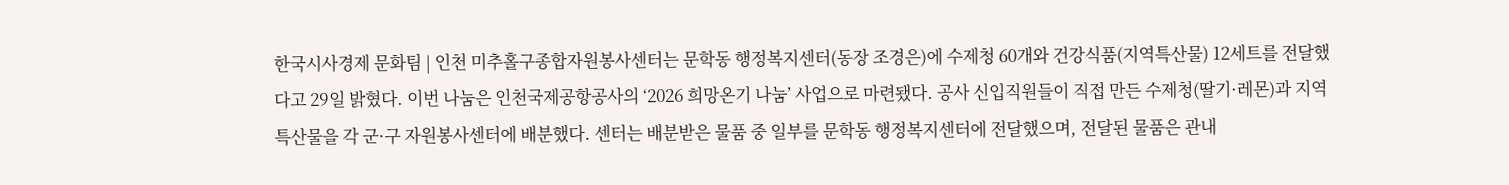한국시사경제 문화팀 | 인천 미추홀구종합자원봉사센터는 문학동 행정복지센터(동장 조경은)에 수제청 60개와 건강식품(지역특산물) 12세트를 전달했다고 29일 밝혔다. 이번 나눔은 인천국제공항공사의 ‘2026 희망온기 나눔’ 사업으로 마련됐다. 공사 신입직원들이 직접 만든 수제청(딸기·레몬)과 지역특산물을 각 군·구 자원봉사센터에 배분했다. 센터는 배분받은 물품 중 일부를 문학동 행정복지센터에 전달했으며, 전달된 물품은 관내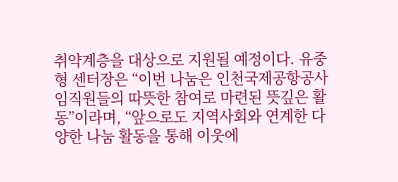취약계층을 대상으로 지원될 예정이다. 유중형 센터장은 “이번 나눔은 인천국제공항공사 임직원들의 따뜻한 참여로 마련된 뜻깊은 활동”이라며, “앞으로도 지역사회와 연계한 다양한 나눔 활동을 통해 이웃에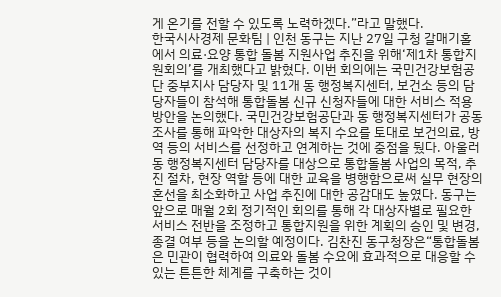게 온기를 전할 수 있도록 노력하겠다.”라고 말했다.
한국시사경제 문화팀 | 인천 동구는 지난 27일 구청 갈매기홀에서 의료·요양 통합 돌봄 지원사업 추진을 위해‘제1차 통합지원회의’를 개최했다고 밝혔다. 이번 회의에는 국민건강보험공단 중부지사 담당자 및 11개 동 행정복지센터, 보건소 등의 담당자들이 참석해 통합돌봄 신규 신청자들에 대한 서비스 적용 방안을 논의했다. 국민건강보험공단과 동 행정복지센터가 공동 조사를 통해 파악한 대상자의 복지 수요를 토대로 보건의료, 방역 등의 서비스를 선정하고 연계하는 것에 중점을 뒀다. 아울러 동 행정복지센터 담당자를 대상으로 통합돌봄 사업의 목적, 추진 절차, 현장 역할 등에 대한 교육을 병행함으로써 실무 현장의 혼선을 최소화하고 사업 추진에 대한 공감대도 높였다. 동구는 앞으로 매월 2회 정기적인 회의를 통해 각 대상자별로 필요한 서비스 전반을 조정하고 통합지원을 위한 계획의 승인 및 변경, 종결 여부 등을 논의할 예정이다. 김찬진 동구청장은“통합돌봄은 민관이 협력하여 의료와 돌봄 수요에 효과적으로 대응할 수 있는 튼튼한 체계를 구축하는 것이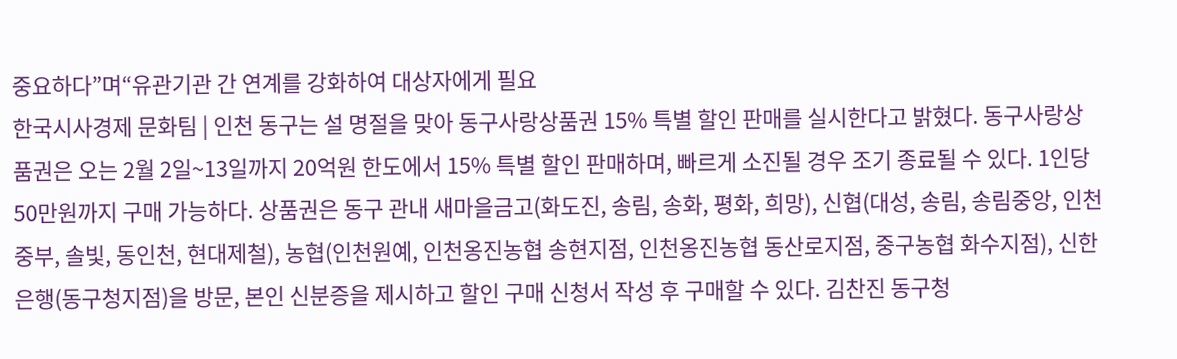중요하다”며“유관기관 간 연계를 강화하여 대상자에게 필요
한국시사경제 문화팀 | 인천 동구는 설 명절을 맞아 동구사랑상품권 15% 특별 할인 판매를 실시한다고 밝혔다. 동구사랑상품권은 오는 2월 2일~13일까지 20억원 한도에서 15% 특별 할인 판매하며, 빠르게 소진될 경우 조기 종료될 수 있다. 1인당 50만원까지 구매 가능하다. 상품권은 동구 관내 새마을금고(화도진, 송림, 송화, 평화, 희망), 신협(대성, 송림, 송림중앙, 인천중부, 솔빛, 동인천, 현대제철), 농협(인천원예, 인천옹진농협 송현지점, 인천옹진농협 동산로지점, 중구농협 화수지점), 신한은행(동구청지점)을 방문, 본인 신분증을 제시하고 할인 구매 신청서 작성 후 구매할 수 있다. 김찬진 동구청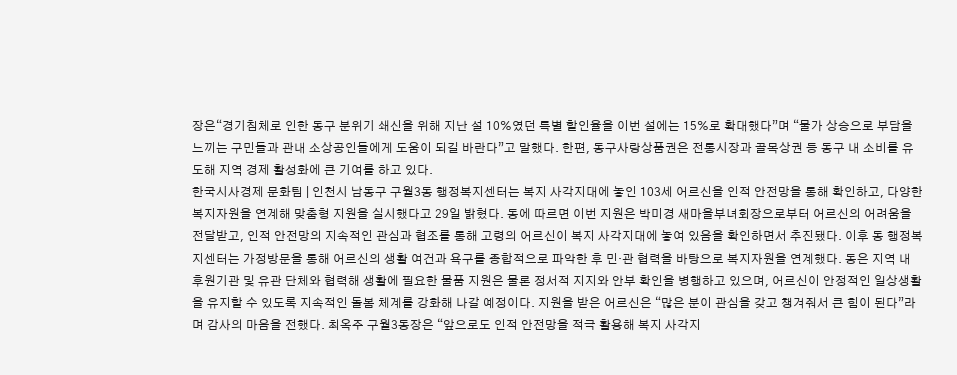장은“경기침체로 인한 동구 분위기 쇄신을 위해 지난 설 10%였던 특별 할인율을 이번 설에는 15%로 확대했다”며 “물가 상승으로 부담을 느끼는 구민들과 관내 소상공인들에게 도움이 되길 바란다”고 말했다. 한편, 동구사랑상품권은 전통시장과 골목상권 등 동구 내 소비를 유도해 지역 경제 활성화에 큰 기여를 하고 있다.
한국시사경제 문화팀 | 인천시 남동구 구월3동 행정복지센터는 복지 사각지대에 놓인 103세 어르신을 인적 안전망을 통해 확인하고, 다양한 복지자원을 연계해 맞춤형 지원을 실시했다고 29일 밝혔다. 동에 따르면 이번 지원은 박미경 새마을부녀회장으로부터 어르신의 어려움을 전달받고, 인적 안전망의 지속적인 관심과 협조를 통해 고령의 어르신이 복지 사각지대에 놓여 있음을 확인하면서 추진됐다. 이후 동 행정복지센터는 가정방문을 통해 어르신의 생활 여건과 욕구를 종합적으로 파악한 후 민·관 협력을 바탕으로 복지자원을 연계했다. 동은 지역 내 후원기관 및 유관 단체와 협력해 생활에 필요한 물품 지원은 물론 정서적 지지와 안부 확인을 병행하고 있으며, 어르신이 안정적인 일상생활을 유지할 수 있도록 지속적인 돌봄 체계를 강화해 나갈 예정이다. 지원을 받은 어르신은 “많은 분이 관심을 갖고 챙겨줘서 큰 힘이 된다”라며 감사의 마음을 전했다. 최옥주 구월3동장은 “앞으로도 인적 안전망을 적극 활용해 복지 사각지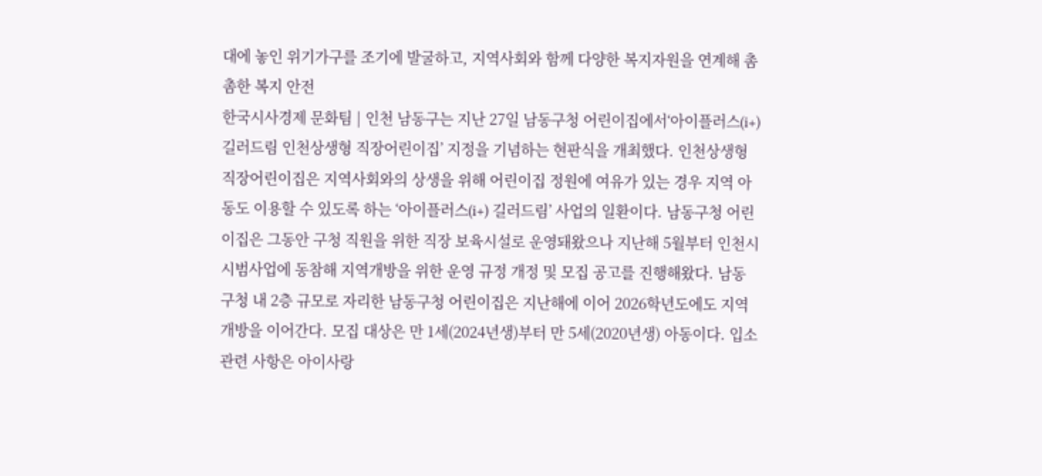대에 놓인 위기가구를 조기에 발굴하고, 지역사회와 함께 다양한 복지자원을 연계해 촘촘한 복지 안전
한국시사경제 문화팀 | 인천 남동구는 지난 27일 남동구청 어린이집에서‘아이플러스(i+) 길러드림 인천상생형 직장어린이집’ 지정을 기념하는 현판식을 개최했다. 인천상생형 직장어린이집은 지역사회와의 상생을 위해 어린이집 정원에 여유가 있는 경우 지역 아동도 이용할 수 있도록 하는 ‘아이플러스(i+) 길러드림’ 사업의 일환이다. 남동구청 어린이집은 그동안 구청 직원을 위한 직장 보육시설로 운영돼왔으나 지난해 5월부터 인천시 시범사업에 동참해 지역개방을 위한 운영 규정 개정 및 모집 공고를 진행해왔다. 남동구청 내 2층 규모로 자리한 남동구청 어린이집은 지난해에 이어 2026학년도에도 지역개방을 이어간다. 모집 대상은 만 1세(2024년생)부터 만 5세(2020년생) 아동이다. 입소 관련 사항은 아이사랑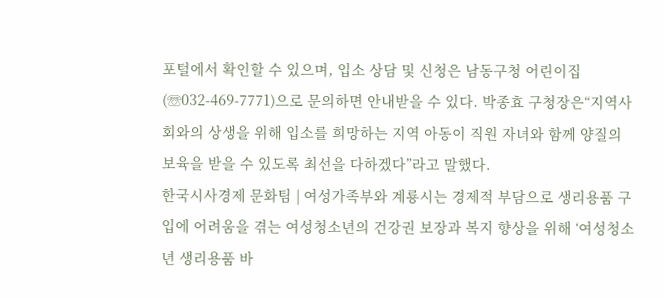포털에서 확인할 수 있으며, 입소 상담 및 신청은 남동구청 어린이집(☏032-469-7771)으로 문의하면 안내받을 수 있다. 박종효 구청장은“지역사회와의 상생을 위해 입소를 희망하는 지역 아동이 직원 자녀와 함께 양질의 보육을 받을 수 있도록 최선을 다하겠다”라고 말했다.
한국시사경제 문화팀 | 여성가족부와 계룡시는 경제적 부담으로 생리용품 구입에 어려움을 겪는 여성청소년의 건강권 보장과 복지 향상을 위해 ‘여성청소년 생리용품 바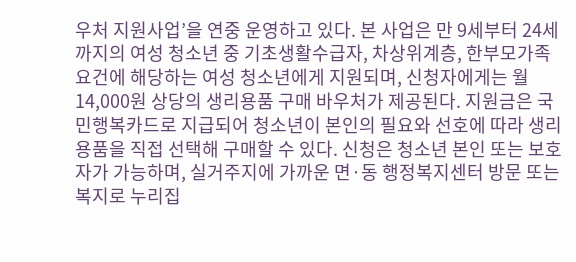우처 지원사업’을 연중 운영하고 있다. 본 사업은 만 9세부터 24세까지의 여성 청소년 중 기초생활수급자, 차상위계층, 한부모가족 요건에 해당하는 여성 청소년에게 지원되며, 신청자에게는 월 14,000원 상당의 생리용품 구매 바우처가 제공된다. 지원금은 국민행복카드로 지급되어 청소년이 본인의 필요와 선호에 따라 생리용품을 직접 선택해 구매할 수 있다. 신청은 청소년 본인 또는 보호자가 가능하며, 실거주지에 가까운 면·동 행정복지센터 방문 또는 복지로 누리집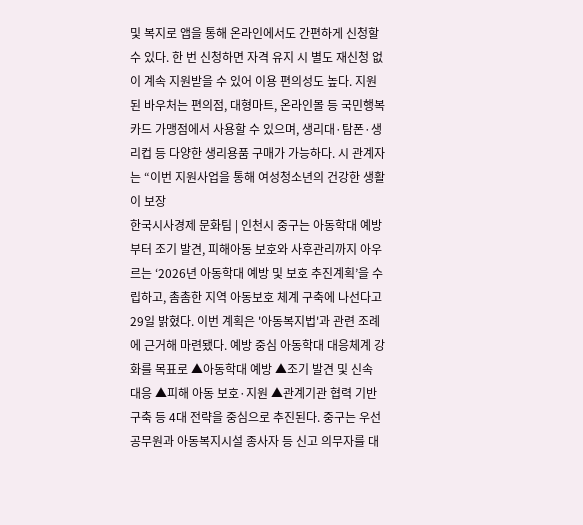및 복지로 앱을 통해 온라인에서도 간편하게 신청할 수 있다. 한 번 신청하면 자격 유지 시 별도 재신청 없이 계속 지원받을 수 있어 이용 편의성도 높다. 지원된 바우처는 편의점, 대형마트, 온라인몰 등 국민행복카드 가맹점에서 사용할 수 있으며, 생리대·탐폰·생리컵 등 다양한 생리용품 구매가 가능하다. 시 관계자는 “이번 지원사업을 통해 여성청소년의 건강한 생활이 보장
한국시사경제 문화팀 | 인천시 중구는 아동학대 예방부터 조기 발견, 피해아동 보호와 사후관리까지 아우르는 ‘2026년 아동학대 예방 및 보호 추진계획’을 수립하고, 촘촘한 지역 아동보호 체계 구축에 나선다고 29일 밝혔다. 이번 계획은 '아동복지법'과 관련 조례에 근거해 마련됐다. 예방 중심 아동학대 대응체계 강화를 목표로 ▲아동학대 예방 ▲조기 발견 및 신속 대응 ▲피해 아동 보호·지원 ▲관계기관 협력 기반 구축 등 4대 전략을 중심으로 추진된다. 중구는 우선 공무원과 아동복지시설 종사자 등 신고 의무자를 대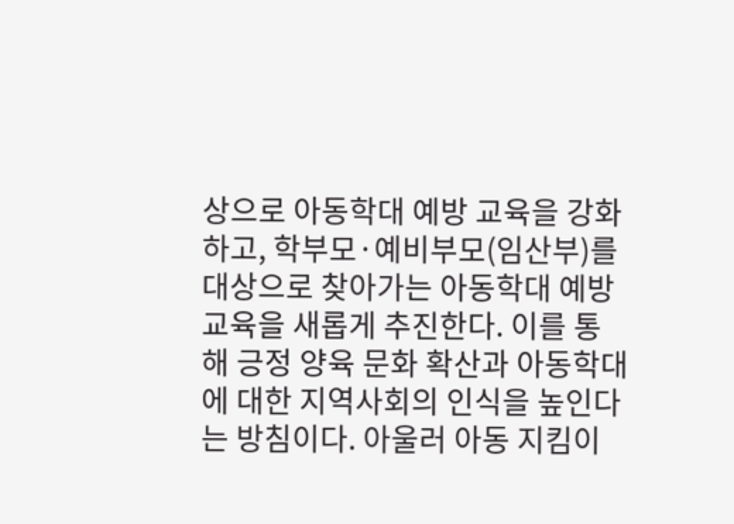상으로 아동학대 예방 교육을 강화하고, 학부모·예비부모(임산부)를 대상으로 찾아가는 아동학대 예방 교육을 새롭게 추진한다. 이를 통해 긍정 양육 문화 확산과 아동학대에 대한 지역사회의 인식을 높인다는 방침이다. 아울러 아동 지킴이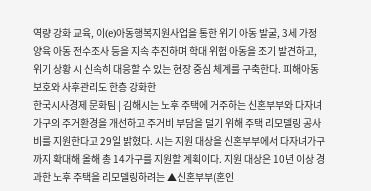역량 강화 교육, 이(e)아동행복지원사업을 통한 위기 아동 발굴, 3세 가정 양육 아동 전수조사 등을 지속 추진하며 학대 위험 아동을 조기 발견하고, 위기 상황 시 신속히 대응할 수 있는 현장 중심 체계를 구축한다. 피해아동 보호와 사후관리도 한층 강화한
한국시사경제 문화팀 | 김해시는 노후 주택에 거주하는 신혼부부와 다자녀가구의 주거환경을 개선하고 주거비 부담을 덜기 위해 주택 리모델링 공사비를 지원한다고 29일 밝혔다. 시는 지원 대상을 신혼부부에서 다자녀가구까지 확대해 올해 총 14가구를 지원할 계획이다. 지원 대상은 10년 이상 경과한 노후 주택을 리모델링하려는 ▲신혼부부(혼인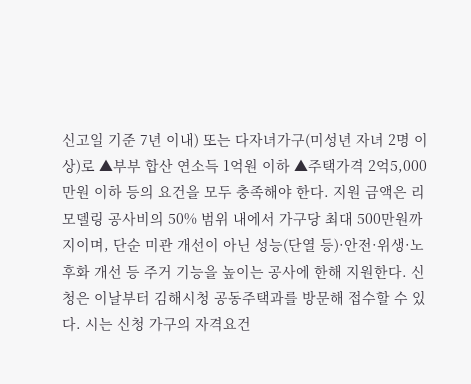신고일 기준 7년 이내) 또는 다자녀가구(미성년 자녀 2명 이상)로 ▲부부 합산 연소득 1억원 이하 ▲주택가격 2억5,000만원 이하 등의 요건을 모두 충족해야 한다. 지원 금액은 리모델링 공사비의 50% 범위 내에서 가구당 최대 500만원까지이며, 단순 미관 개선이 아닌 성능(단열 등)·안전·위생·노후화 개선 등 주거 기능을 높이는 공사에 한해 지원한다. 신청은 이날부터 김해시청 공동주택과를 방문해 접수할 수 있다. 시는 신청 가구의 자격요건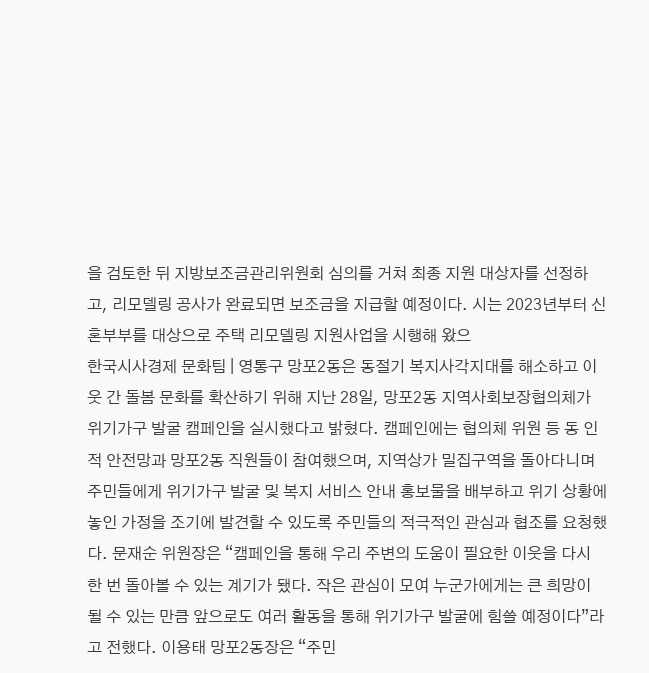을 검토한 뒤 지방보조금관리위원회 심의를 거쳐 최종 지원 대상자를 선정하고, 리모델링 공사가 완료되면 보조금을 지급할 예정이다. 시는 2023년부터 신혼부부를 대상으로 주택 리모델링 지원사업을 시행해 왔으
한국시사경제 문화팀 | 영통구 망포2동은 동절기 복지사각지대를 해소하고 이웃 간 돌봄 문화를 확산하기 위해 지난 28일, 망포2동 지역사회보장협의체가 위기가구 발굴 캠페인을 실시했다고 밝혔다. 캠페인에는 협의체 위원 등 동 인적 안전망과 망포2동 직원들이 참여했으며, 지역상가 밀집구역을 돌아다니며 주민들에게 위기가구 발굴 및 복지 서비스 안내 홍보물을 배부하고 위기 상황에 놓인 가정을 조기에 발견할 수 있도록 주민들의 적극적인 관심과 협조를 요청했다. 문재순 위원장은 “캠페인을 통해 우리 주변의 도움이 필요한 이웃을 다시 한 번 돌아볼 수 있는 계기가 됐다. 작은 관심이 모여 누군가에게는 큰 희망이 될 수 있는 만큼 앞으로도 여러 활동을 통해 위기가구 발굴에 힘쓸 예정이다”라고 전했다. 이용태 망포2동장은 “주민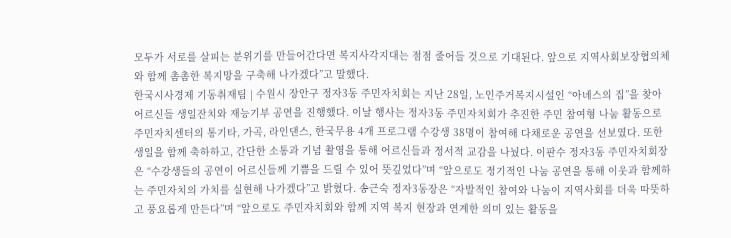모두가 서로를 살피는 분위기를 만들어간다면 복지사각지대는 점점 줄어들 것으로 기대된다. 앞으로 지역사회보장협의체와 함께 촘촘한 복지망을 구축해 나가겠다”고 말했다.
한국시사경제 기동취재팀 | 수원시 장안구 정자3동 주민자치회는 지난 28일, 노인주거복지시설인 “아녜스의 집”을 찾아 어르신들 생일잔치와 재능기부 공연을 진행했다. 이날 행사는 정자3동 주민자치회가 추진한 주민 참여형 나눔 활동으로 주민자치센터의 통기타, 가곡, 라인댄스, 한국무용 4개 프로그램 수강생 38명이 참여해 다채로운 공연을 선보였다. 또한 생일을 함께 축하하고, 간단한 소통과 기념 촬영을 통해 어르신들과 정서적 교감을 나눴다. 이판수 정자3동 주민자치회장은 “수강생들의 공연이 어르신들께 기쁨을 드릴 수 있어 뜻깊었다”며 “앞으로도 정기적인 나눔 공연을 통해 이웃과 함께하는 주민자치의 가치를 실현해 나가겠다”고 밝혔다. 송근숙 정자3동장은 “자발적인 참여와 나눔이 지역사회를 더욱 따뜻하고 풍요롭게 만든다”며 “앞으로도 주민자치회와 함께 지역 복지 현장과 연계한 의미 있는 활동을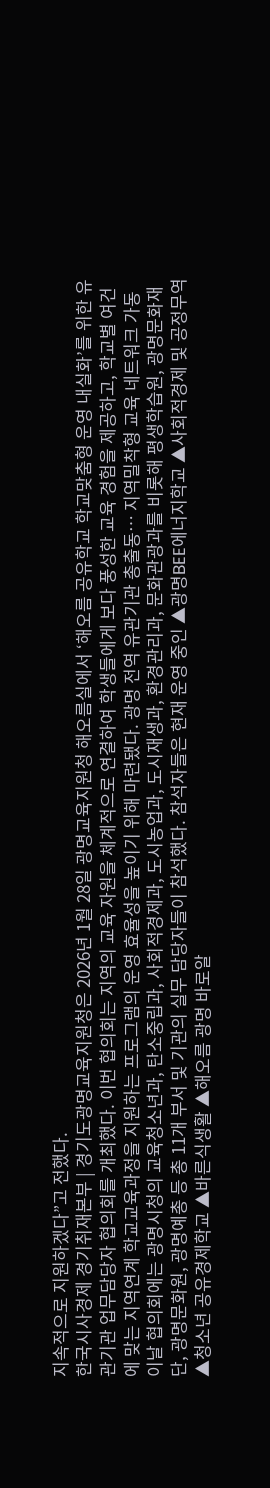지속적으로 지원하겠다”고 전했다.
한국시사경제 경기취재본부 | 경기도광명교육지원청은 2026년 1월 28일 광명교육지원청 해오름실에서 ‘해오름 공유학교 학교맞춤형 운영 내실화’를 위한 유관기관 업무담당자 협의회를 개최했다. 이번 협의회는 지역의 교육 자원을 체계적으로 연결하여 학생들에게 보다 풍성한 교육 경험을 제공하고, 학교별 여건에 맞는 지역연계 학교교육과정을 지원하는 프로그램의 운영 효율성을 높이기 위해 마련됐다. 광명 전역 유관기관 총출동… 지역밀착형 교육 네트워크 가동 이날 협의회에는 광명시청의 교육청소년과, 탄소중립과, 사회적경제과, 도시농업과, 도시재생과, 환경관리과, 문화관광과를 비롯해 평생학습원, 광명문화재단, 광명문화원, 광명예총 등 총 11개 부서 및 기관의 실무 담당자들이 참석했다. 참석자들은 현재 운영 중인 ▲광명BEE에너지학교 ▲사회적경제 및 공정무역 ▲청소년 공유경제학교 ▲바른식생활 ▲해오름 광명 바로알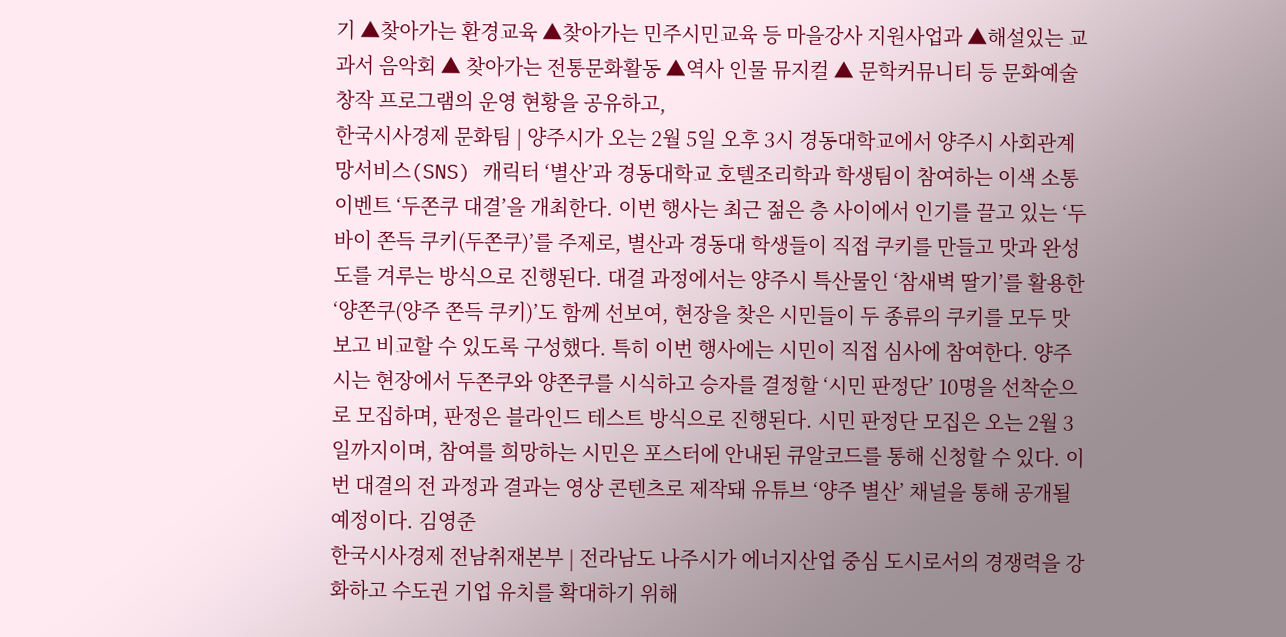기 ▲찾아가는 환경교육 ▲찾아가는 민주시민교육 등 마을강사 지원사업과 ▲해설있는 교과서 음악회 ▲ 찾아가는 전통문화활동 ▲역사 인물 뮤지컬 ▲ 문학커뮤니티 등 문화예술창작 프로그램의 운영 현황을 공유하고,
한국시사경제 문화팀 | 양주시가 오는 2월 5일 오후 3시 경동대학교에서 양주시 사회관계망서비스(SNS) 캐릭터 ‘별산’과 경동대학교 호텔조리학과 학생팀이 참여하는 이색 소통 이벤트 ‘두쫀쿠 대결’을 개최한다. 이번 행사는 최근 젊은 층 사이에서 인기를 끌고 있는 ‘두바이 쫀득 쿠키(두쫀쿠)’를 주제로, 별산과 경동대 학생들이 직접 쿠키를 만들고 맛과 완성도를 겨루는 방식으로 진행된다. 대결 과정에서는 양주시 특산물인 ‘참새벽 딸기’를 활용한 ‘양쫀쿠(양주 쫀득 쿠키)’도 함께 선보여, 현장을 찾은 시민들이 두 종류의 쿠키를 모두 맛보고 비교할 수 있도록 구성했다. 특히 이번 행사에는 시민이 직접 심사에 참여한다. 양주시는 현장에서 두쫀쿠와 양쫀쿠를 시식하고 승자를 결정할 ‘시민 판정단’ 10명을 선착순으로 모집하며, 판정은 블라인드 테스트 방식으로 진행된다. 시민 판정단 모집은 오는 2월 3일까지이며, 참여를 희망하는 시민은 포스터에 안내된 큐알코드를 통해 신청할 수 있다. 이번 대결의 전 과정과 결과는 영상 콘텐츠로 제작돼 유튜브 ‘양주 별산’ 채널을 통해 공개될 예정이다. 김영준
한국시사경제 전남취재본부 | 전라남도 나주시가 에너지산업 중심 도시로서의 경쟁력을 강화하고 수도권 기업 유치를 확대하기 위해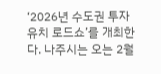‘2026년 수도권 투자유치 로드쇼’를 개최한다. 나주시는 오는 2월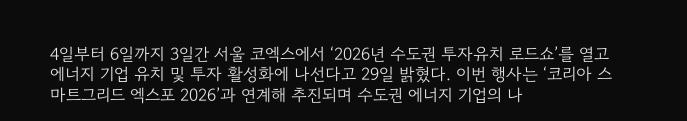4일부터 6일까지 3일간 서울 코엑스에서 ‘2026년 수도권 투자유치 로드쇼’를 열고 에너지 기업 유치 및 투자 활성화에 나선다고 29일 밝혔다. 이번 행사는 ‘코리아 스마트그리드 엑스포 2026’과 연계해 추진되며 수도권 에너지 기업의 나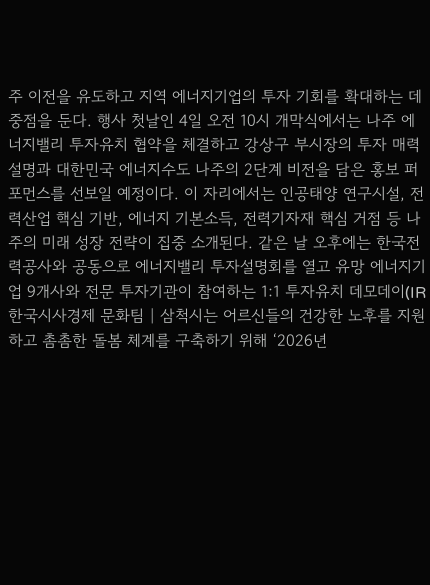주 이전을 유도하고 지역 에너지기업의 투자 기회를 확대하는 데 중점을 둔다. 행사 첫날인 4일 오전 10시 개막식에서는 나주 에너지밸리 투자유치 협약을 체결하고 강상구 부시장의 투자 매력 설명과 대한민국 에너지수도 나주의 2단계 비전을 담은 홍보 퍼포먼스를 선보일 예정이다. 이 자리에서는 인공태양 연구시설, 전력산업 핵심 기반, 에너지 기본소득, 전력기자재 핵심 거점 등 나주의 미래 성장 전략이 집중 소개된다. 같은 날 오후에는 한국전력공사와 공동으로 에너지밸리 투자설명회를 열고 유망 에너지기업 9개사와 전문 투자기관이 참여하는 1:1 투자유치 데모데이(IR
한국시사경제 문화팀 | 삼척시는 어르신들의 건강한 노후를 지원하고 촘촘한 돌봄 체계를 구축하기 위해 ‘2026년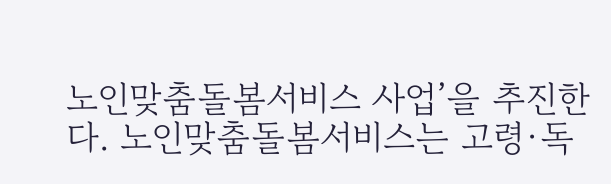노인맞춤돌봄서비스 사업’을 추진한다. 노인맞춤돌봄서비스는 고령·독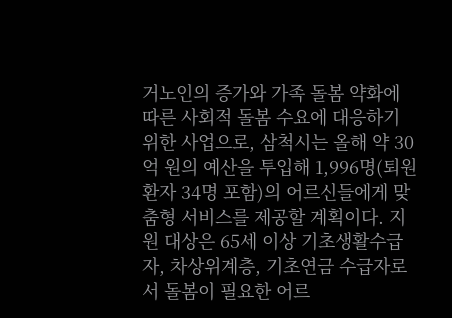거노인의 증가와 가족 돌봄 약화에 따른 사회적 돌봄 수요에 대응하기 위한 사업으로, 삼척시는 올해 약 30억 원의 예산을 투입해 1,996명(퇴원환자 34명 포함)의 어르신들에게 맞춤형 서비스를 제공할 계획이다. 지원 대상은 65세 이상 기초생활수급자, 차상위계층, 기초연금 수급자로서 돌봄이 필요한 어르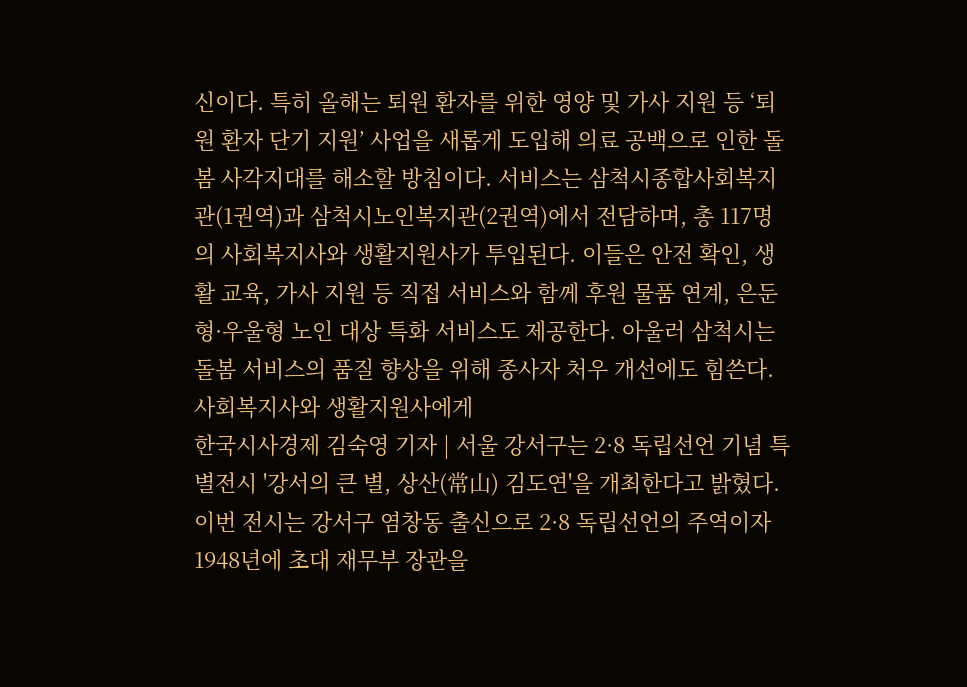신이다. 특히 올해는 퇴원 환자를 위한 영양 및 가사 지원 등 ‘퇴원 환자 단기 지원’ 사업을 새롭게 도입해 의료 공백으로 인한 돌봄 사각지대를 해소할 방침이다. 서비스는 삼척시종합사회복지관(1권역)과 삼척시노인복지관(2권역)에서 전담하며, 총 117명의 사회복지사와 생활지원사가 투입된다. 이들은 안전 확인, 생활 교육, 가사 지원 등 직접 서비스와 함께 후원 물품 연계, 은둔형·우울형 노인 대상 특화 서비스도 제공한다. 아울러 삼척시는 돌봄 서비스의 품질 향상을 위해 종사자 처우 개선에도 힘쓴다. 사회복지사와 생활지원사에게
한국시사경제 김숙영 기자 | 서울 강서구는 2·8 독립선언 기념 특별전시 '강서의 큰 별, 상산(常山) 김도연'을 개최한다고 밝혔다. 이번 전시는 강서구 염창동 출신으로 2·8 독립선언의 주역이자 1948년에 초대 재무부 장관을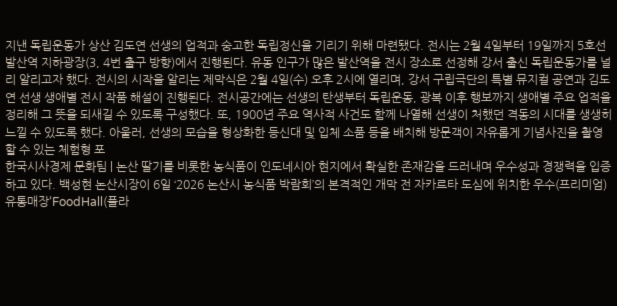지낸 독립운동가 상산 김도연 선생의 업적과 숭고한 독립정신을 기리기 위해 마련됐다. 전시는 2월 4일부터 19일까지 5호선 발산역 지하광장(3, 4번 출구 방향)에서 진행된다. 유동 인구가 많은 발산역을 전시 장소로 선정해 강서 출신 독립운동가를 널리 알리고자 했다. 전시의 시작을 알리는 제막식은 2월 4일(수) 오후 2시에 열리며, 강서 구립극단의 특별 뮤지컬 공연과 김도연 선생 생애별 전시 작품 해설이 진행된다. 전시공간에는 선생의 탄생부터 독립운동, 광복 이후 행보까지 생애별 주요 업적을 정리해 그 뜻을 되새길 수 있도록 구성했다. 또, 1900년 주요 역사적 사건도 함께 나열해 선생이 처했던 격동의 시대를 생생히 느낄 수 있도록 했다. 아울러, 선생의 모습을 형상화한 등신대 및 입체 소품 등을 배치해 방문객이 자유롭게 기념사진을 촬영할 수 있는 체험형 포
한국시사경제 문화팀 | 논산 딸기를 비롯한 농식품이 인도네시아 현지에서 확실한 존재감을 드러내며 우수성과 경쟁력을 입증하고 있다. 백성현 논산시장이 6일 ‘2026 논산시 농식품 박람회’의 본격적인 개막 전 자카르타 도심에 위치한 우수(프리미엄) 유통매장‘FoodHall(플라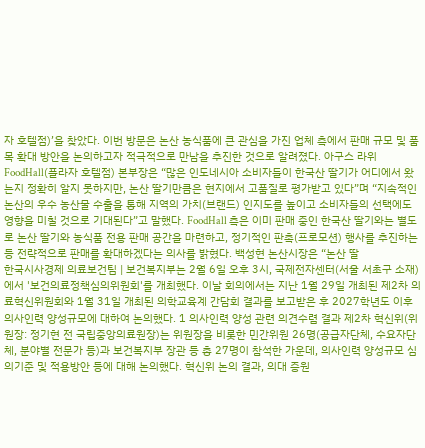자 호텔점)’을 찾았다. 이번 방문은 논산 농식품에 큰 관심을 가진 업체 측에서 판매 규모 및 품목 확대 방안을 논의하고자 적극적으로 만남을 추진한 것으로 알려졌다. 아구스 라위 FoodHall(플라자 호텔점) 본부장은 “많은 인도네시아 소비자들이 한국산 딸기가 어디에서 왔는지 정확히 알지 못하지만, 논산 딸기만큼은 현지에서 고품질로 평가받고 있다”며 “지속적인 논산의 우수 농산물 수출을 통해 지역의 가치(브랜드) 인지도를 높이고 소비자들의 선택에도 영향을 미칠 것으로 기대된다”고 말했다. FoodHall 측은 이미 판매 중인 한국산 딸기와는 별도로 논산 딸기와 농식품 전용 판매 공간을 마련하고, 정기적인 판촉(프로모션) 행사를 추진하는 등 전략적으로 판매를 확대하겠다는 의사를 밝혔다. 백성현 논산시장은 “논산 딸
한국시사경제 의료보건팀 | 보건복지부는 2월 6일 오후 3시, 국제전자센터(서울 서초구 소재)에서 '보건의료정책심의위원회'를 개최했다. 이날 회의에서는 지난 1월 29일 개최된 제2차 의료혁신위원회와 1월 31일 개최된 의학교육계 간담회 결과를 보고받은 후 2027학년도 이후 의사인력 양성규모에 대하여 논의했다. 1 의사인력 양성 관련 의견수렴 결과 제2차 혁신위(위원장: 정기현 전 국립중앙의료원장)는 위원장을 비롯한 민간위원 26명(공급자단체, 수요자단체, 분야별 전문가 등)과 보건복지부 장관 등 총 27명이 참석한 가운데, 의사인력 양성규모 심의기준 및 적용방안 등에 대해 논의했다. 혁신위 논의 결과, 의대 증원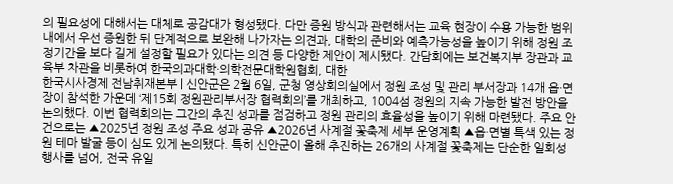의 필요성에 대해서는 대체로 공감대가 형성됐다. 다만 증원 방식과 관련해서는 교육 현장이 수용 가능한 범위 내에서 우선 증원한 뒤 단계적으로 보완해 나가자는 의견과, 대학의 준비와 예측가능성을 높이기 위해 정원 조정기간을 보다 길게 설정할 필요가 있다는 의견 등 다양한 제안이 제시됐다. 간담회에는 보건복지부 장관과 교육부 차관을 비롯하여 한국의과대학·의학전문대학원협회, 대한
한국시사경제 전남취재본부 | 신안군은 2월 6일, 군청 영상회의실에서 정원 조성 및 관리 부서장과 14개 읍·면장이 참석한 가운데 ‘제15회 정원관리부서장 협력회의’를 개최하고, 1004섬 정원의 지속 가능한 발전 방안을 논의했다. 이번 협력회의는 그간의 추진 성과를 점검하고 정원 관리의 효율성을 높이기 위해 마련됐다. 주요 안건으로는 ▲2025년 정원 조성 주요 성과 공유 ▲2026년 사계절 꽃축제 세부 운영계획 ▲읍·면별 특색 있는 정원 테마 발굴 등이 심도 있게 논의됐다. 특히 신안군이 올해 추진하는 26개의 사계절 꽃축제는 단순한 일회성 행사를 넘어, 전국 유일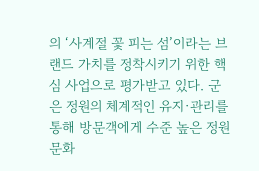의 ‘사계절 꽃 피는 섬’이라는 브랜드 가치를 정착시키기 위한 핵심 사업으로 평가받고 있다. 군은 정원의 체계적인 유지·관리를 통해 방문객에게 수준 높은 정원 문화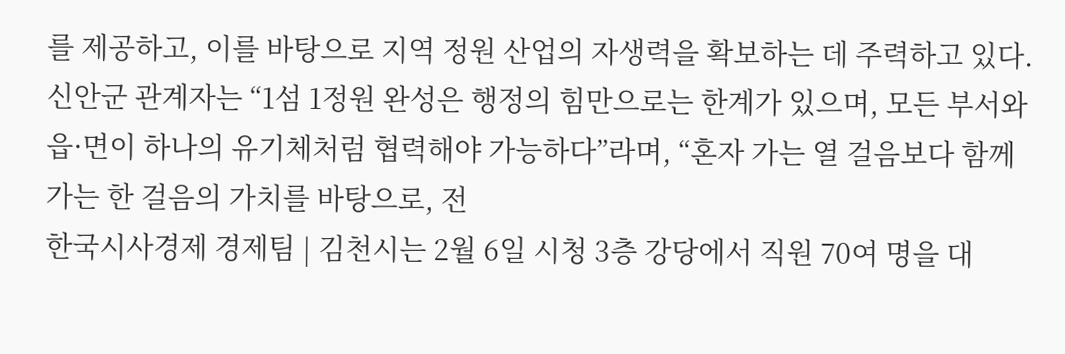를 제공하고, 이를 바탕으로 지역 정원 산업의 자생력을 확보하는 데 주력하고 있다. 신안군 관계자는 “1섬 1정원 완성은 행정의 힘만으로는 한계가 있으며, 모든 부서와 읍·면이 하나의 유기체처럼 협력해야 가능하다”라며, “혼자 가는 열 걸음보다 함께 가는 한 걸음의 가치를 바탕으로, 전
한국시사경제 경제팀 | 김천시는 2월 6일 시청 3층 강당에서 직원 70여 명을 대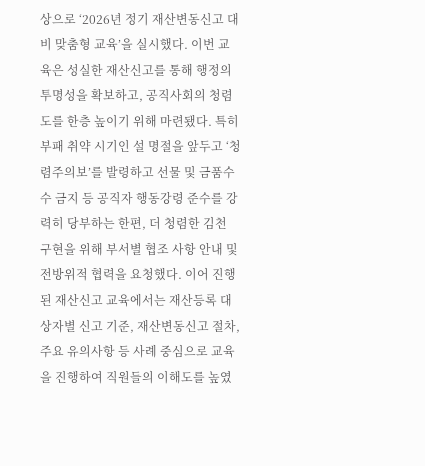상으로 ‘2026년 정기 재산변동신고 대비 맞춤형 교육’을 실시했다. 이번 교육은 성실한 재산신고를 통해 행정의 투명성을 확보하고, 공직사회의 청렴도를 한층 높이기 위해 마련됐다. 특히 부패 취약 시기인 설 명절을 앞두고 ‘청렴주의보’를 발령하고 선물 및 금품수수 금지 등 공직자 행동강령 준수를 강력히 당부하는 한편, 더 청렴한 김천 구현을 위해 부서별 협조 사항 안내 및 전방위적 협력을 요청했다. 이어 진행된 재산신고 교육에서는 재산등록 대상자별 신고 기준, 재산변동신고 절차, 주요 유의사항 등 사례 중심으로 교육을 진행하여 직원들의 이해도를 높였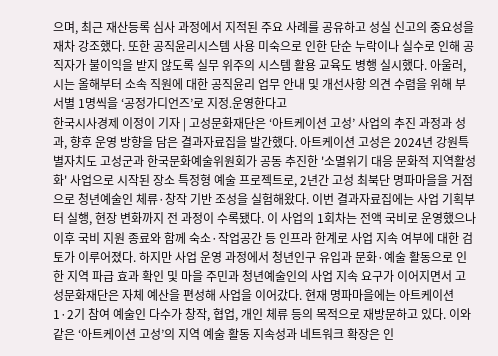으며, 최근 재산등록 심사 과정에서 지적된 주요 사례를 공유하고 성실 신고의 중요성을 재차 강조했다. 또한 공직윤리시스템 사용 미숙으로 인한 단순 누락이나 실수로 인해 공직자가 불이익을 받지 않도록 실무 위주의 시스템 활용 교육도 병행 실시했다. 아울러, 시는 올해부터 소속 직원에 대한 공직윤리 업무 안내 및 개선사항 의견 수렴을 위해 부서별 1명씩을 ‘공정가디언즈’로 지정․운영한다고
한국시사경제 이정이 기자 | 고성문화재단은 ‘아트케이션 고성’ 사업의 추진 과정과 성과, 향후 운영 방향을 담은 결과자료집을 발간했다. 아트케이션 고성은 2024년 강원특별자치도 고성군과 한국문화예술위원회가 공동 추진한 '소멸위기 대응 문화적 지역활성화' 사업으로 시작된 장소 특정형 예술 프로젝트로, 2년간 고성 최북단 명파마을을 거점으로 청년예술인 체류·창작 기반 조성을 실험해왔다. 이번 결과자료집에는 사업 기획부터 실행, 현장 변화까지 전 과정이 수록됐다. 이 사업의 1회차는 전액 국비로 운영했으나 이후 국비 지원 종료와 함께 숙소·작업공간 등 인프라 한계로 사업 지속 여부에 대한 검토가 이루어졌다. 하지만 사업 운영 과정에서 청년인구 유입과 문화·예술 활동으로 인한 지역 파급 효과 확인 및 마을 주민과 청년예술인의 사업 지속 요구가 이어지면서 고성문화재단은 자체 예산을 편성해 사업을 이어갔다. 현재 명파마을에는 아트케이션 1·2기 참여 예술인 다수가 창작, 협업, 개인 체류 등의 목적으로 재방문하고 있다. 이와 같은 ‘아트케이션 고성’의 지역 예술 활동 지속성과 네트워크 확장은 인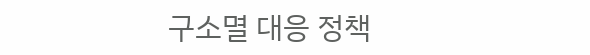구소멸 대응 정책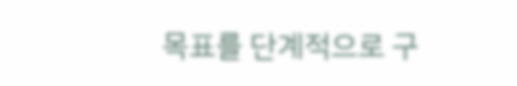목표를 단계적으로 구